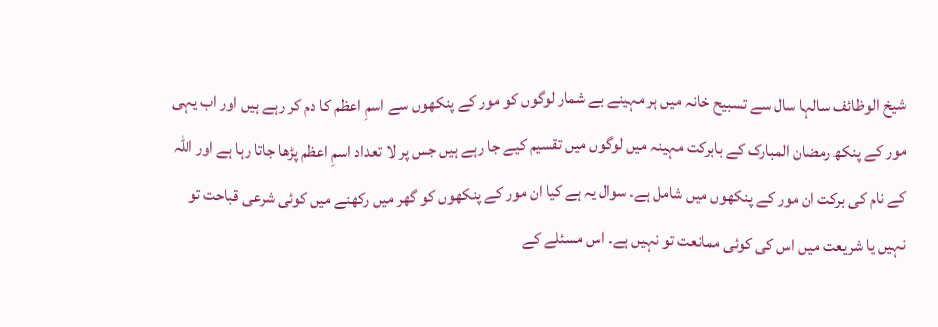شیخ الوظائف سالہا سال سے تسبیح خانہ میں ہر مہینے بے شمار لوگوں کو مور کے پنکھوں سے اسمِ اعظم کا دم کر رہے ہیں اور اب یہی مور کے پنکھ رمضان المبارک کے بابرکت مہینہ میں لوگوں میں تقسیم کیے جا رہے ہیں جس پر لا تعداد اسمِ اعظم پڑھا جاتا رہا ہے اور اللہ کے نام کی برکت ان مور کے پنکھوں میں شامل ہے۔ سوال یہ ہے کیا ان مور کے پنکھوں کو گھر میں رکھنے میں کوئی شرعی قباحت تو نہیں یا شریعت میں اس کی کوئی ممانعت تو نہیں ہے۔ اس مسئلے کے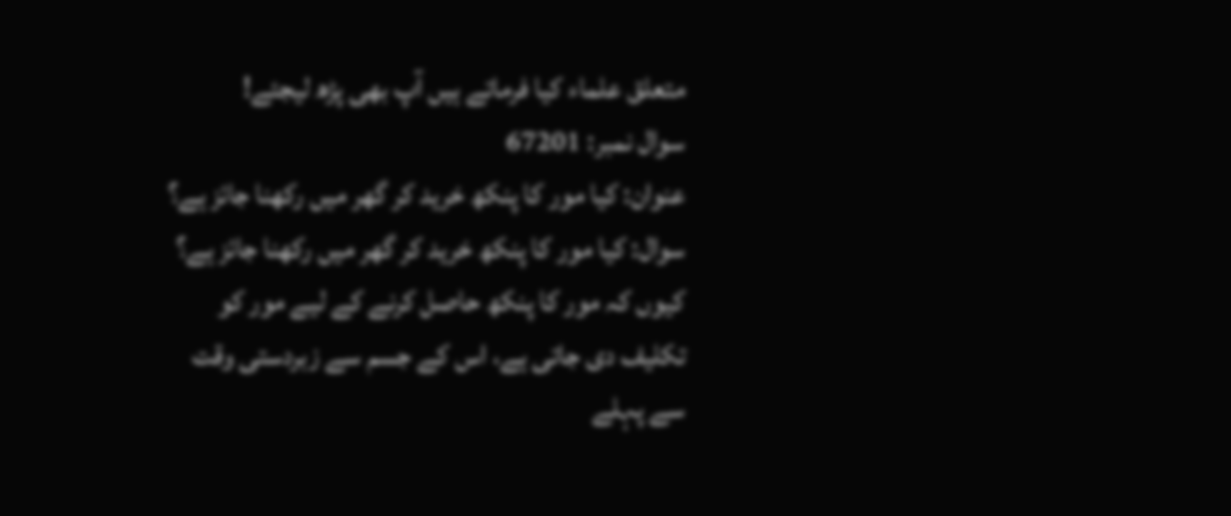متعلق علماء کیا فرماتے ہیں آپ بھی پڑھ لیجئے!
سوال نمبر: 67201
عنوان: کیا مور کا پنکھ خرید کر گھر میں رکھنا جائز ہے؟ سوال: کیا مور کا پنکھ خرید کر گھر میں رکھنا جائز ہے؟ کیوں کہ مور کا پنکھ حاصل کرنے کے لیے مور کو تکلیف دی جاتی ہے، اس کے جسم سے زبردستی وقت سے پہلے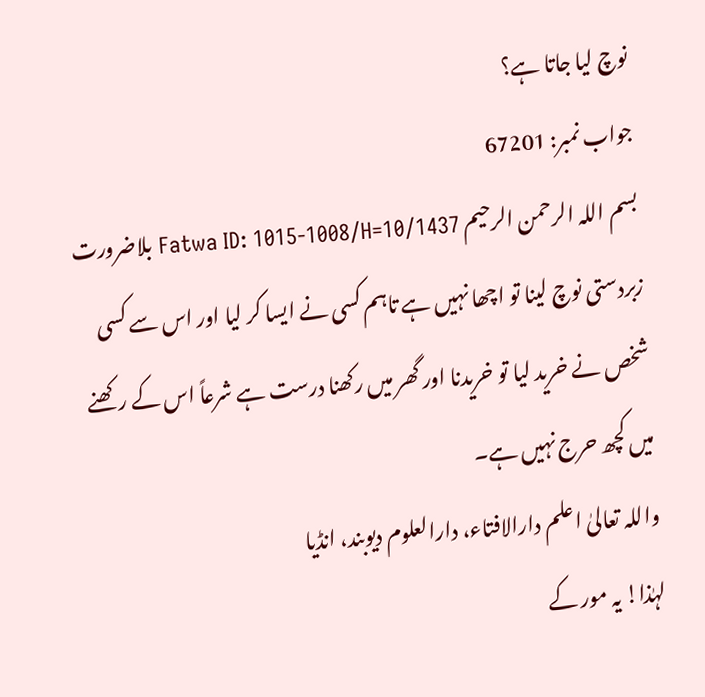نوچ لیا جاتا ہے؟
جواب نمبر: 67201
بسم اللہ الرحمن الرحیم Fatwa ID: 1015-1008/H=10/1437 بلاضرورت زبردستی نوچ لینا تو اچھا نہیں ہے تاہم کسی نے ایسا کر لیا اور اس سے کسی شخص نے خرید لیا تو خریدنا اور گھر میں رکھنا درست ہے شرعاً اس کے رکھنے میں کچھ حرج نہیں ہے۔
واللہ تعالیٰ اعلم دارالافتاء، دارالعلوم دیوبند، انڈیا
لہٰذا! یہ مور کے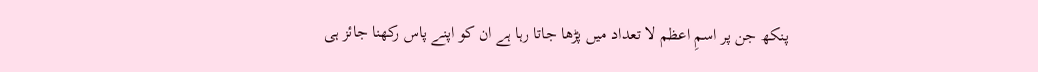پنکھ جن پر اسمِ اعظم لا تعداد میں پڑھا جاتا رہا ہے ان کو اپنے پاس رکھنا جائز ہی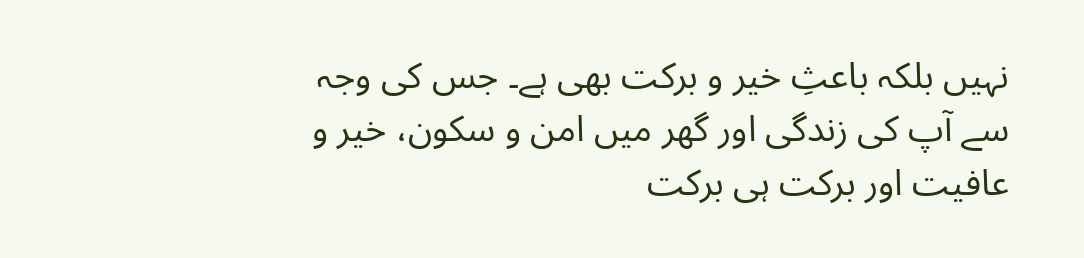نہیں بلکہ باعثِ خیر و برکت بھی ہے۔ جس کی وجہ سے آپ کی زندگی اور گھر میں امن و سکون، خیر و عافیت اور برکت ہی برکت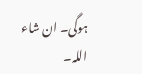ہوگی۔ ان شاء اللہ۔